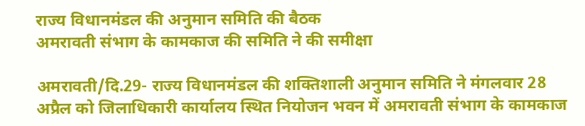राज्य विधानमंडल की अनुमान समिति की बैठक
अमरावती संभाग के कामकाज की समिति ने की समीक्षा

अमरावती/दि.29- राज्य विधानमंडल की शक्तिशाली अनुमान समिति ने मंगलवार 28 अप्रैल को जिलाधिकारी कार्यालय स्थित नियोजन भवन में अमरावती संभाग के कामकाज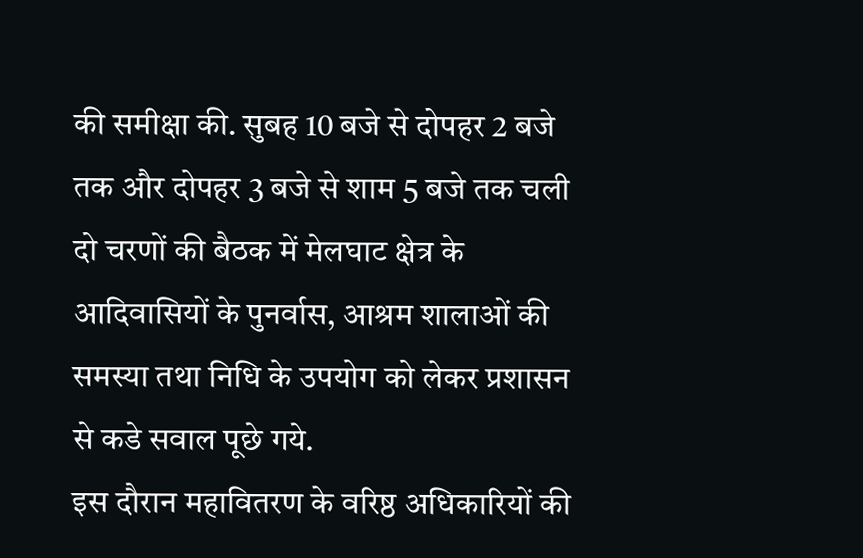की समीक्षा की. सुबह 10 बजे से दोपहर 2 बजे तक और दोपहर 3 बजे से शाम 5 बजे तक चली दो चरणों की बैठक में मेलघाट क्षेत्र के आदिवासियों के पुनर्वास, आश्रम शालाओं की समस्या तथा निधि के उपयोग को लेकर प्रशासन से कडे सवाल पूछे गये.
इस दौरान महावितरण के वरिष्ठ अधिकारियों की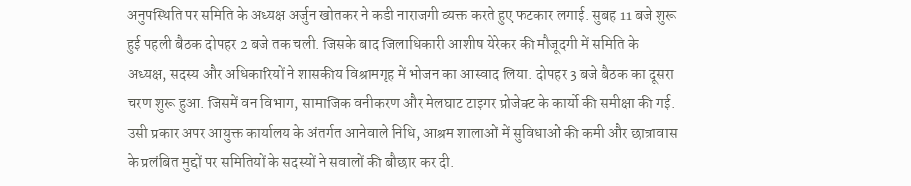अनुपस्थिति पर समिति के अध्यक्ष अर्जुन खोतकर ने कडी नाराजगी व्यक्त करते हुए फटकार लगाई. सुबह 11 बजे शुरू हुई पहली बैठक दोपहर 2 बजे तक चली. जिसके बाद जिलाधिकारी आशीष येरेकर की मौजूदगी में समिति के अध्यक्ष, सदस्य और अधिकारियों ने शासकीय विश्रामगृह में भोजन का आस्वाद लिया. दोपहर 3 बजे बैठक का दूसरा चरण शुरू हुआ. जिसमें वन विभाग, सामाजिक वनीकरण और मेलघाट टाइगर प्रोजेक्ट के कार्यो की समीक्षा की गई.
उसी प्रकार अपर आयुक्त कार्यालय के अंतर्गत आनेवाले निधि, आश्रम शालाओं में सुविधाओं की कमी और छात्रावास के प्रलंबित मुद्दों पर समितियों के सदस्यों ने सवालों की बौछार कर दी.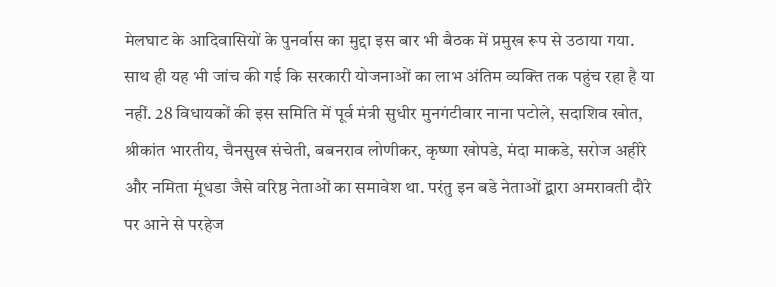मेलघाट के आदिवासियों के पुनर्वास का मुद्दा इस बार भी बैठक में प्रमुख रूप से उठाया गया. साथ ही यह भी जांच की गई कि सरकारी योजनाओं का लाभ अंतिम व्यक्ति तक पहुंच रहा है या नहीं. 28 विधायकों की इस समिति में पूर्व मंत्री सुधीर मुनगंटीवार नाना पटोले, सदाशिव खोत, श्रीकांत भारतीय, चैनसुख संचेती, बबनराव लोणीकर, कृष्णा खोपडे, मंदा माकडे, सरोज अहीरे और नमिता मूंधडा जैसे वरिष्ठ नेताओं का समावेश था. परंतु इन बडे नेताओं द्बारा अमरावती दौरे पर आने से परहेज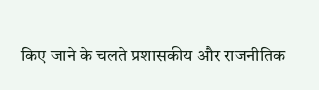किए जाने के चलते प्रशासकीय और राजनीतिक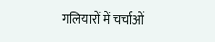गलियारों में चर्चाओं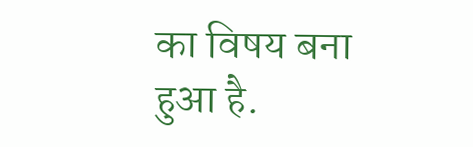का विषय बना हुआ है.